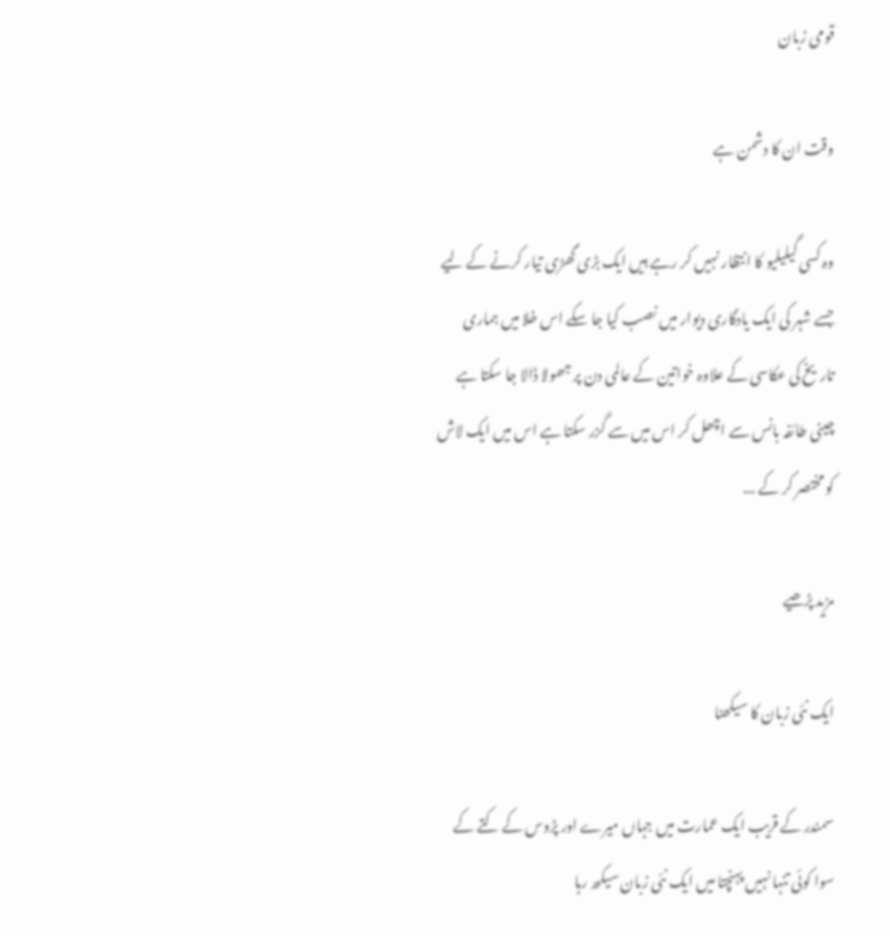قومی زبان

وقت ان کا دشمن ہے

وہ کسی گیلیلیو کا انتظار نہیں کر رہے ہیں ایک بڑی گھڑی تیار کرنے کے لیے جسے شہر کی ایک یادگاری دیوار میں نصب کیا جا سکے اس خلا میں ہماری تاریخ کی عکاسی کے علاوہ خواتین کے عالمی دن پر جھولا ڈالا جا سکتا ہے چینی طائفہ بانس سے اچھل کر اس میں سے گزر سکتا ہے اس میں ایک لاش کو مختصر کر کے ...

مزید پڑھیے

ایک نئی زبان کا سیکھنا

سمندر کے قریب ایک عمارت میں جہاں میرے اور پڑوس کے کتے کے سوا کوئی تنہا نہیں پہنچتا میں ایک نئی زبان سیکھ رہا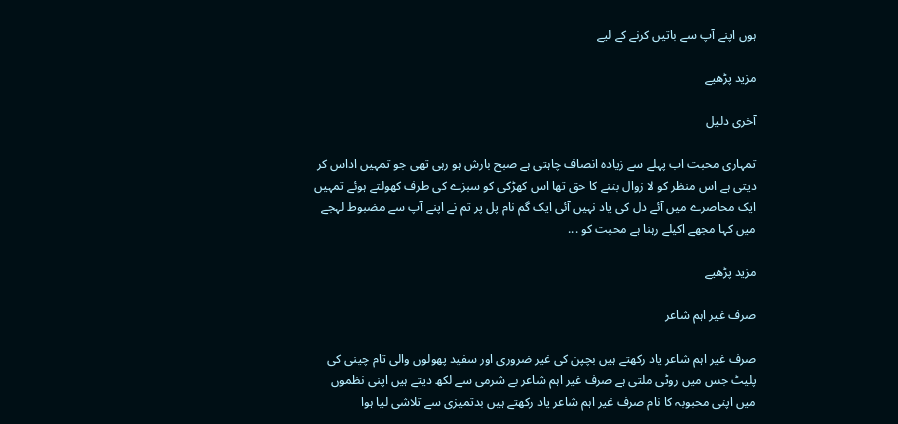ہوں اپنے آپ سے باتیں کرنے کے لیے

مزید پڑھیے

آخری دلیل

تمہاری محبت اب پہلے سے زیادہ انصاف چاہتی ہے صبح بارش ہو رہی تھی جو تمہیں اداس کر دیتی ہے اس منظر کو لا زوال بننے کا حق تھا اس کھڑکی کو سبزے کی طرف کھولتے ہوئے تمہیں ایک محاصرے میں آئے دل کی یاد نہیں آئی ایک گم نام پل پر تم نے اپنے آپ سے مضبوط لہجے میں کہا مجھے اکیلے رہنا ہے محبت کو ...

مزید پڑھیے

صرف غیر اہم شاعر

صرف غیر اہم شاعر یاد رکھتے ہیں بچپن کی غیر ضروری اور سفید پھولوں والی تام چینی کی پلیٹ جس میں روٹی ملتی ہے صرف غیر اہم شاعر بے شرمی سے لکھ دیتے ہیں اپنی نظموں میں اپنی محبوبہ کا نام صرف غیر اہم شاعر یاد رکھتے ہیں بدتمیزی سے تلاشی لیا ہوا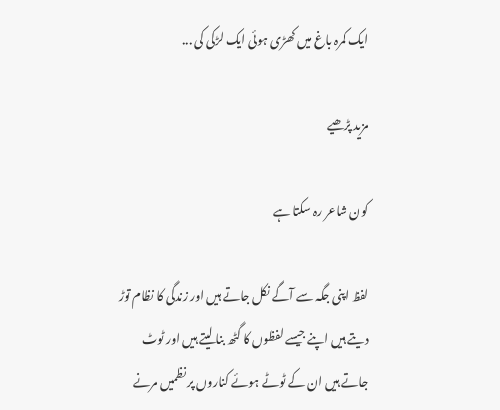ایک کمرہ باغ میں کھڑی ہوئی ایک لڑکی کی ...

مزید پڑھیے

کون شاعر رہ سکتا ہے

لفظ اپنی جگہ سے آگے نکل جاتے ہیں اور زندگی کا نظام توڑ دیتے ہیں اپنے جیسے لفظوں کا گٹھ بنا لیتے ہیں اور ٹوٹ جاتے ہیں ان کے ٹوٹے ہوئے کناروں پر نظمیں مرنے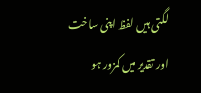لگتی ہیں لفظ اپنی ساخت اور تقدیر میں کمزور ہو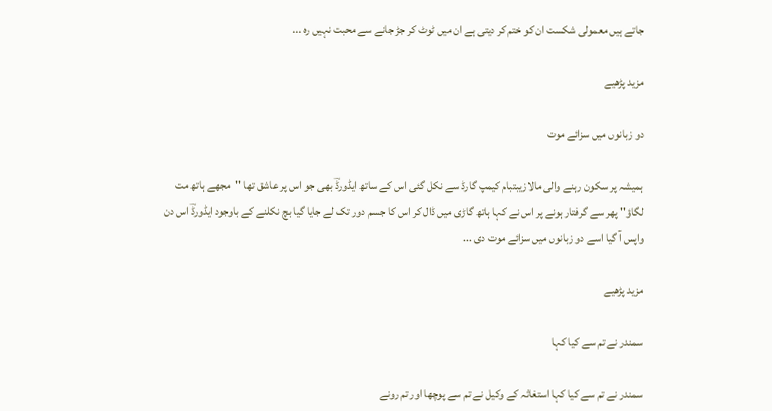جاتے ہیں معمولی شکست ان کو ختم کر دیتی ہے ان میں ٹوٹ کر جڑ جانے سے محبت نہیں رہ ...

مزید پڑھیے

دو زبانوں میں سزائے موت

ہمیشہ پر سکون رہنے والی مالازیبتبام کیمپ گارڈ سے نکل گئی اس کے ساتھ ایڈورڈؔ بھی جو اس پر عاشق تھا ''مجھے ہاتھ مت لگاؤ'' پھر سے گرفتار ہونے پر اس نے کہا ہاتھ گاڑی میں ڈال کر اس کا جسم دور تک لے جایا گیا بچ نکلنے کے باوجود ایڈورڈؔ اس دن واپس آ گیا اسے دو زبانوں میں سزائے موت دی ...

مزید پڑھیے

سمندر نے تم سے کیا کہا

سمندر نے تم سے کیا کہا استغاثہ کے وکیل نے تم سے پوچھا اور تم رونے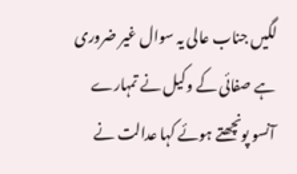لگیں جناب عالی یہ سوال غیر ضروری ہے صفائی کے وکیل نے تمہارے آنسو پونچھتے ہوئے کہا عدالت نے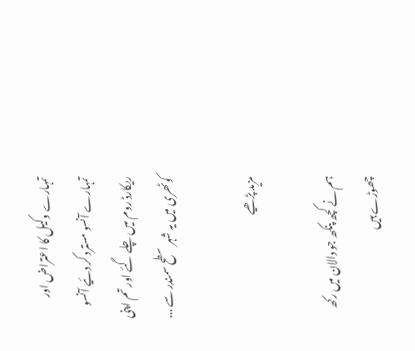تمہارے وکیل کا اعتراض اور تمہارے آنسو مسترد کر دئیے آنسو ریکارڈ روم میں چلے گئے اور تم اپنی کوٹھری میں یہ شہر سطح سمندر سے ...

مزید پڑھیے

ہم نے کچھ پنکھ جو دالان میں رکھ چھوڑے ہیں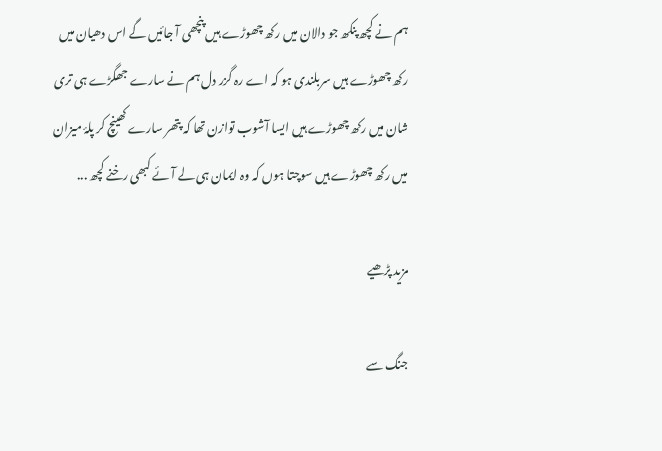ہم نے کچھ پنکھ جو دالان میں رکھ چھوڑے ہیں پنچھی آ جائیں گے اس دھیان میں رکھ چھوڑے ہیں سربلندی ہو کہ اے رہ گزر دل ہم نے سارے جھگڑے ہی تری شان میں رکھ چھوڑے ہیں ایسا آشوب توازن تھا کہ پتھر سارے کھینچ کر پلۂ میزان میں رکھ چھوڑے ہیں سوچتا ہوں کہ وہ ایمان ہی لے آئے کبھی رخنے کچھ ...

مزید پڑھیے

جنگ سے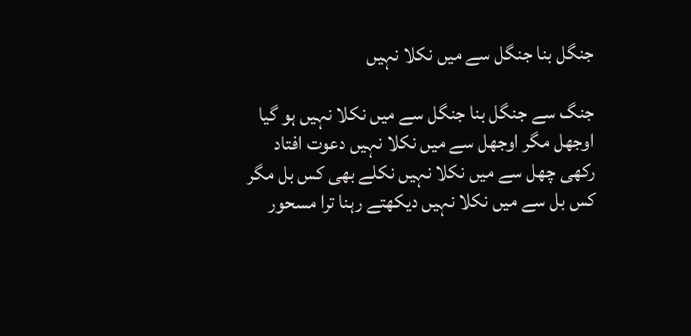جنگل بنا جنگل سے میں نکلا نہیں

جنگ سے جنگل بنا جنگل سے میں نکلا نہیں ہو گیا اوجھل مگر اوجھل سے میں نکلا نہیں دعوت‌ افتاد رکھی چھل سے میں نکلا نہیں نکلے بھی کس بل مگر کس بل سے میں نکلا نہیں دیکھتے رہنا ترا مسحور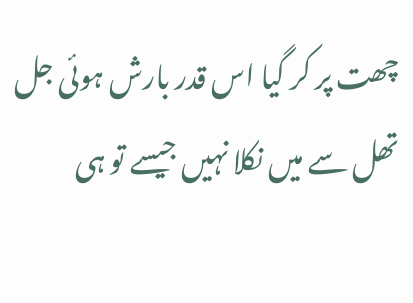چھت پر کر گیا اس قدر بارش ہوئی جل تھل سے میں نکلا نہیں جیسے تو ہی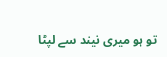تو ہو میری نیند سے لپٹا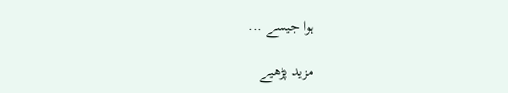ہوا جیسے ...

مزید پڑھیے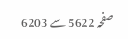صفحہ 5622 سے 6203